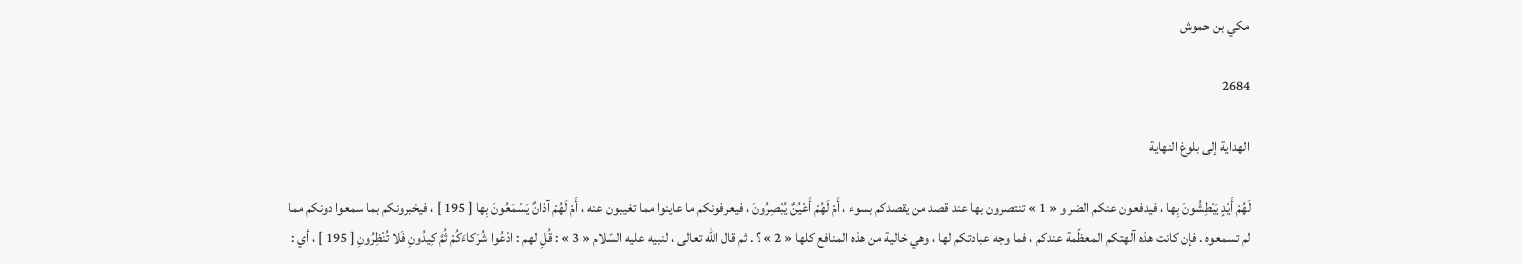مكي بن حموش

2684

الهداية إلى بلوغ النهاية

لَهُمْ أَيْدٍ يَبْطِشُونَ بِها ، فيدفعون عنكم الضر و « 1 » تنتصرون بها عند قصد من يقصدكم بسوء ، أَمْ لَهُمْ أَعْيُنٌ يُبْصِرُونَ ، فيعرفونكم ما عاينوا مما تغيبون عنه ، أَمْ لَهُمْ آذانٌ يَسْمَعُونَ بِها [ 195 ] ، فيخبرونكم بما سمعوا دونكم مما لم تسمعوه . فإن كانت هذه آلهتكم المعظّمة عندكم ، فما وجه عبادتكم لها ، وهي خالية من هذه المنافع كلها « 2 » ؟ . ثم قال اللّه تعالى ، لنبيه عليه السّلام « 3 » : قُلِ لهم : ادْعُوا شُرَكاءَكُمْ ثُمَّ كِيدُونِ فَلا تُنْظِرُونِ [ 195 ] ، أي :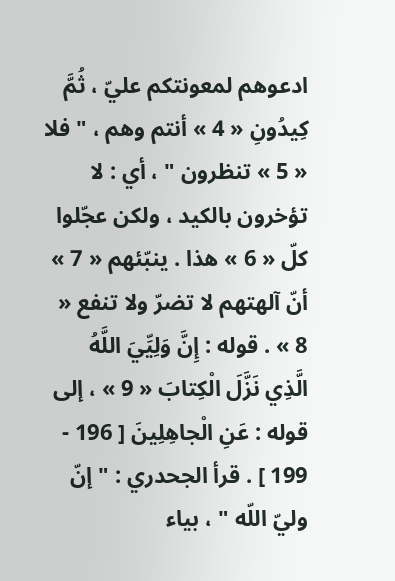ادعوهم لمعونتكم عليّ ، ثُمَّ كِيدُونِ « 4 » أنتم وهم ، " فلا « 5 » تنظرون " ، أي : لا تؤخرون بالكيد ، ولكن عجّلوا كلّ « 6 » هذا . ينبّئهم « 7 » أنّ آلهتهم لا تضرّ ولا تنفع « 8 » . قوله : إِنَّ وَلِيِّيَ اللَّهُ الَّذِي نَزَّلَ الْكِتابَ « 9 » ، إلى قوله : عَنِ الْجاهِلِينَ [ 196 - 199 ] . قرأ الجحدري : " إنّ وليّ اللّه " ، بياء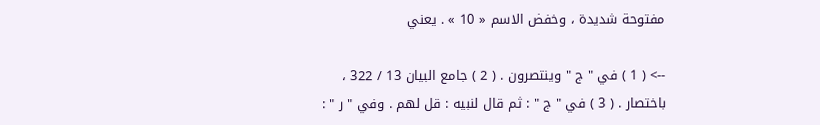مفتوحة شديدة ، وخفض الاسم « 10 » . يعني

--> ( 1 ) في " ج " وينتصرون . ( 2 ) جامع البيان 13 / 322 ، باختصار . ( 3 ) في " ج " : ثم قال لنبيه : قل لهم . وفي " ر " :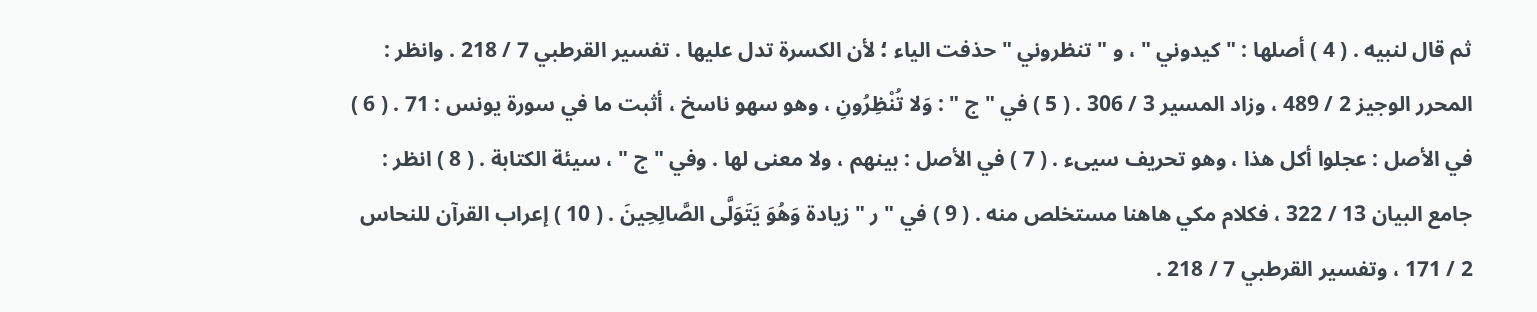ثم قال لنبيه . ( 4 ) أصلها : " كيدوني " ، و " تنظروني " حذفت الياء ؛ لأن الكسرة تدل عليها . تفسير القرطبي 7 / 218 . وانظر : المحرر الوجيز 2 / 489 ، وزاد المسير 3 / 306 . ( 5 ) في " ج " : وَلا تُنْظِرُونِ ، وهو سهو ناسخ ، أثبت ما في سورة يونس : 71 . ( 6 ) في الأصل : عجلوا أكل هذا ، وهو تحريف سيىء . ( 7 ) في الأصل : بينهم ، ولا معنى لها . وفي " ج " ، سيئة الكتابة . ( 8 ) انظر : جامع البيان 13 / 322 ، فكلام مكي هاهنا مستخلص منه . ( 9 ) في " ر " زيادة وَهُوَ يَتَوَلَّى الصَّالِحِينَ . ( 10 ) إعراب القرآن للنحاس 2 / 171 ، وتفسير القرطبي 7 / 218 .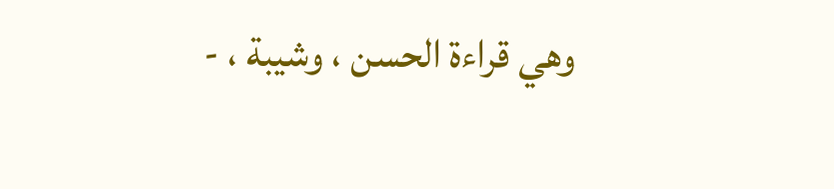وهي قراءة الحسن ، وشيبة ، -